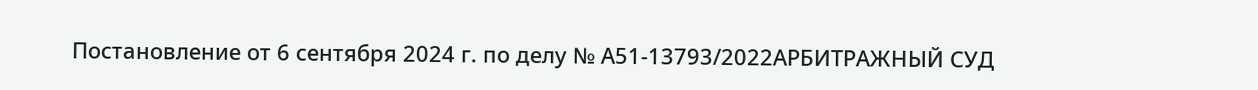Постановление от 6 сентября 2024 г. по делу № А51-13793/2022АРБИТРАЖНЫЙ СУД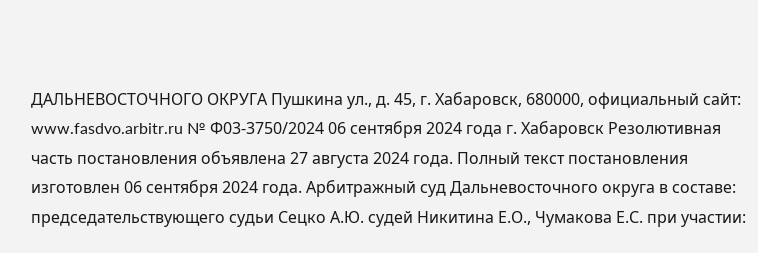ДАЛЬНЕВОСТОЧНОГО ОКРУГА Пушкина ул., д. 45, г. Хабаровск, 680000, официальный сайт: www.fasdvo.arbitr.ru № Ф03-3750/2024 06 сентября 2024 года г. Хабаровск Резолютивная часть постановления объявлена 27 августа 2024 года. Полный текст постановления изготовлен 06 сентября 2024 года. Арбитражный суд Дальневосточного округа в составе: председательствующего судьи Сецко А.Ю. судей Никитина Е.О., Чумакова Е.С. при участии: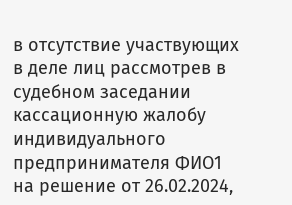в отсутствие участвующих в деле лиц рассмотрев в судебном заседании кассационную жалобу индивидуального предпринимателя ФИО1 на решение от 26.02.2024,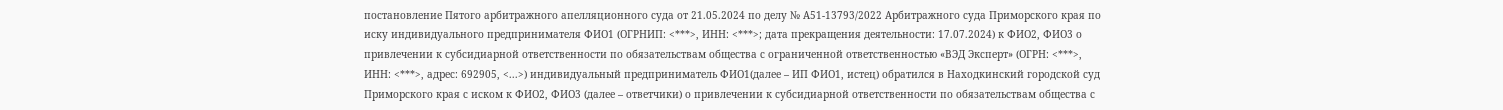постановление Пятого арбитражного апелляционного суда от 21.05.2024 по делу № А51-13793/2022 Арбитражного суда Приморского края по иску индивидуального предпринимателя ФИО1 (ОГРНИП: <***>, ИНН: <***>; дата прекращения деятельности: 17.07.2024) к ФИО2, ФИО3 о привлечении к субсидиарной ответственности по обязательствам общества с ограниченной ответственностью «ВЭД Эксперт» (ОГРН: <***>, ИНН: <***>, адрес: 692905, <...>) индивидуальный предприниматель ФИО1(далее – ИП ФИО1, истец) обратился в Находкинский городской суд Приморского края с иском к ФИО2, ФИО3 (далее – ответчики) о привлечении к субсидиарной ответственности по обязательствам общества с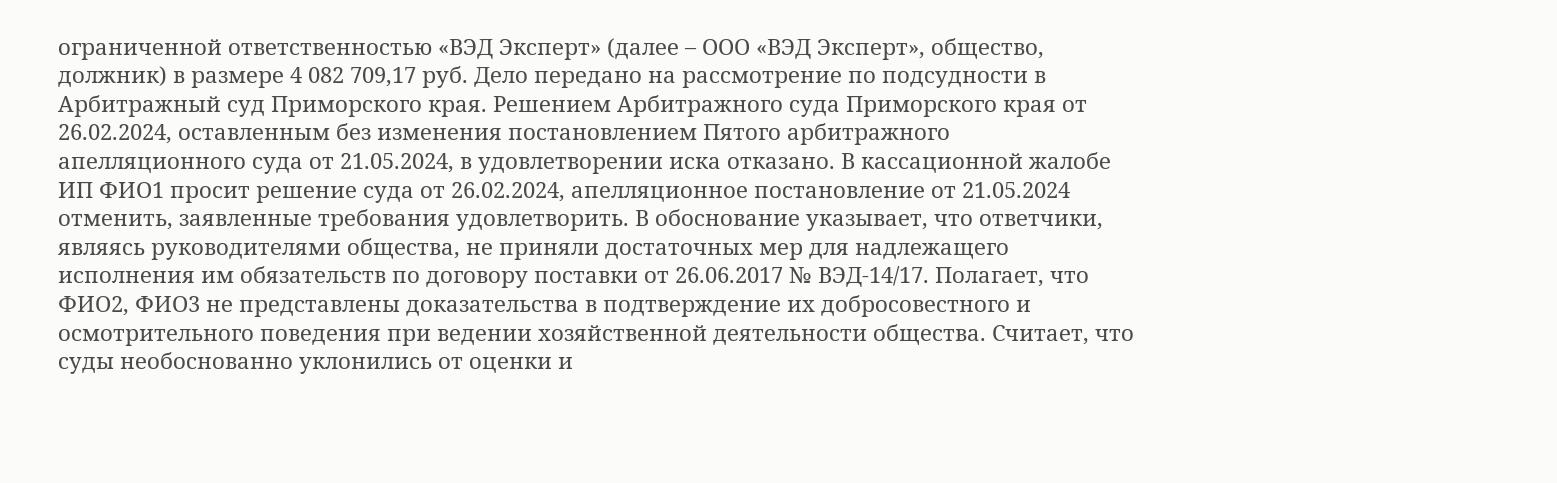ограниченной ответственностью «ВЭД Эксперт» (далее – ООО «ВЭД Эксперт», общество, должник) в размере 4 082 709,17 руб. Дело передано на рассмотрение по подсудности в Арбитражный суд Приморского края. Решением Арбитражного суда Приморского края от 26.02.2024, оставленным без изменения постановлением Пятого арбитражного апелляционного суда от 21.05.2024, в удовлетворении иска отказано. В кассационной жалобе ИП ФИО1 просит решение суда от 26.02.2024, апелляционное постановление от 21.05.2024 отменить, заявленные требования удовлетворить. В обоснование указывает, что ответчики, являясь руководителями общества, не приняли достаточных мер для надлежащего исполнения им обязательств по договору поставки от 26.06.2017 № ВЭД-14/17. Полагает, что ФИО2, ФИО3 не представлены доказательства в подтверждение их добросовестного и осмотрительного поведения при ведении хозяйственной деятельности общества. Считает, что суды необоснованно уклонились от оценки и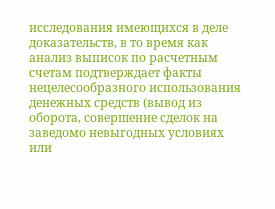исследования имеющихся в деле доказательств, в то время как анализ выписок по расчетным счетам подтверждает факты нецелесообразного использования денежных средств (вывод из оборота, совершение сделок на заведомо невыгодных условиях или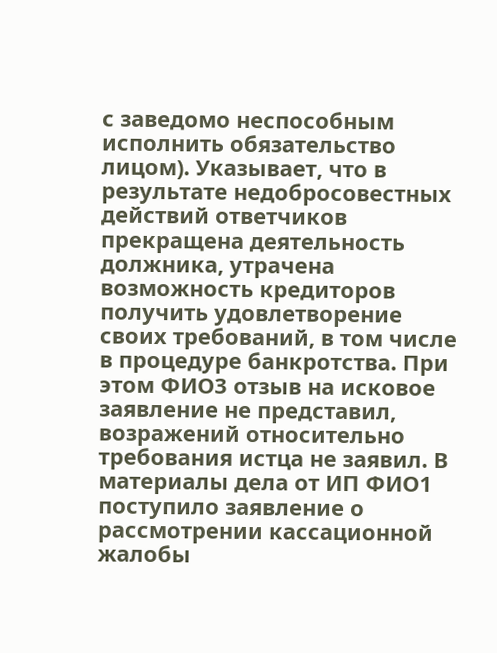с заведомо неспособным исполнить обязательство лицом). Указывает, что в результате недобросовестных действий ответчиков прекращена деятельность должника, утрачена возможность кредиторов получить удовлетворение своих требований, в том числе в процедуре банкротства. При этом ФИО3 отзыв на исковое заявление не представил, возражений относительно требования истца не заявил. В материалы дела от ИП ФИО1 поступило заявление о рассмотрении кассационной жалобы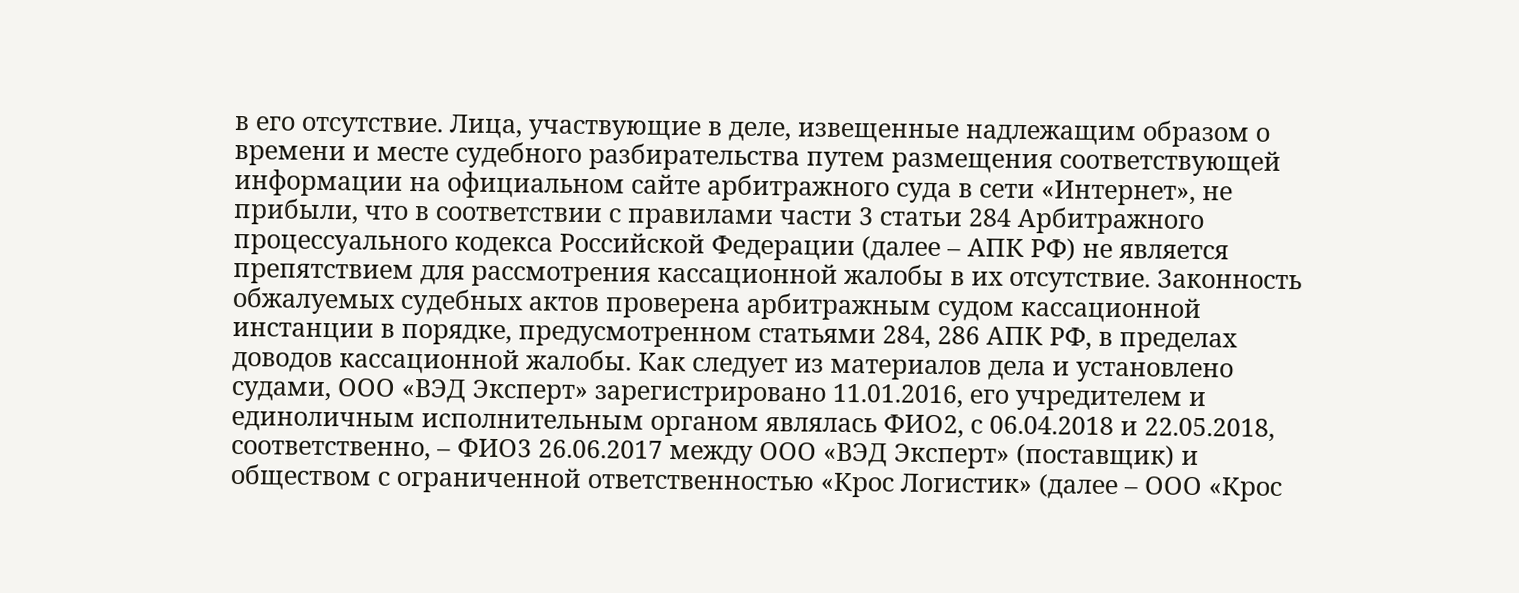в его отсутствие. Лица, участвующие в деле, извещенные надлежащим образом о времени и месте судебного разбирательства путем размещения соответствующей информации на официальном сайте арбитражного суда в сети «Интернет», не прибыли, что в соответствии с правилами части 3 статьи 284 Арбитражного процессуального кодекса Российской Федерации (далее – АПК РФ) не является препятствием для рассмотрения кассационной жалобы в их отсутствие. Законность обжалуемых судебных актов проверена арбитражным судом кассационной инстанции в порядке, предусмотренном статьями 284, 286 АПК РФ, в пределах доводов кассационной жалобы. Как следует из материалов дела и установлено судами, ООО «ВЭД Эксперт» зарегистрировано 11.01.2016, его учредителем и единоличным исполнительным органом являлась ФИО2, с 06.04.2018 и 22.05.2018, соответственно, – ФИО3 26.06.2017 между ООО «ВЭД Эксперт» (поставщик) и обществом с ограниченной ответственностью «Крос Логистик» (далее – ООО «Крос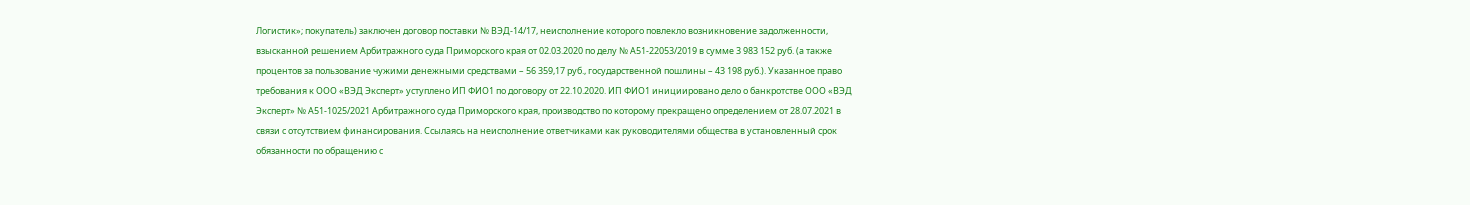Логистик»; покупатель) заключен договор поставки № ВЭД-14/17, неисполнение которого повлекло возникновение задолженности, взысканной решением Арбитражного суда Приморского края от 02.03.2020 по делу № А51-22053/2019 в сумме 3 983 152 руб. (а также процентов за пользование чужими денежными средствами – 56 359,17 руб., государственной пошлины – 43 198 руб.). Указанное право требования к ООО «ВЭД Эксперт» уступлено ИП ФИО1 по договору от 22.10.2020. ИП ФИО1 инициировано дело о банкротстве ООО «ВЭД Эксперт» № А51-1025/2021 Арбитражного суда Приморского края, производство по которому прекращено определением от 28.07.2021 в связи с отсутствием финансирования. Ссылаясь на неисполнение ответчиками как руководителями общества в установленный срок обязанности по обращению с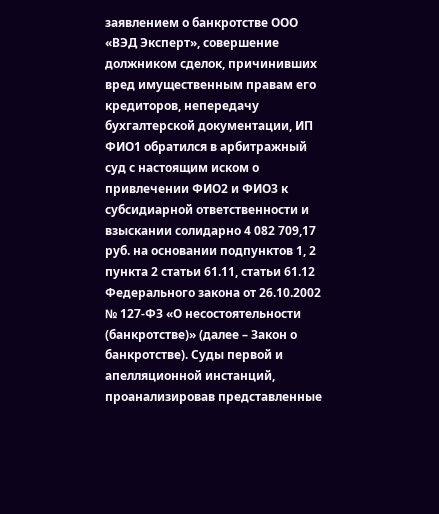заявлением о банкротстве ООО «ВЭД Эксперт», совершение должником сделок, причинивших вред имущественным правам его кредиторов, непередачу бухгалтерской документации, ИП ФИО1 обратился в арбитражный суд с настоящим иском о привлечении ФИО2 и ФИО3 к субсидиарной ответственности и взыскании солидарно 4 082 709,17 руб. на основании подпунктов 1, 2 пункта 2 статьи 61.11, статьи 61.12 Федерального закона от 26.10.2002 № 127-ФЗ «О несостоятельности (банкротстве)» (далее – Закон о банкротстве). Суды первой и апелляционной инстанций, проанализировав представленные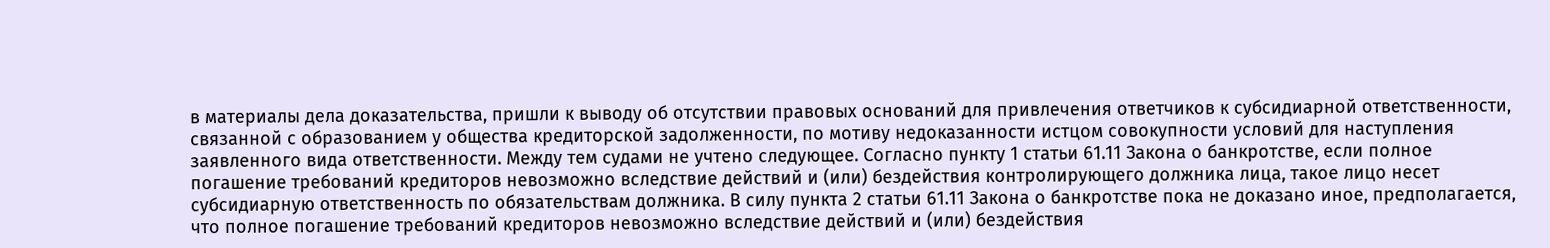в материалы дела доказательства, пришли к выводу об отсутствии правовых оснований для привлечения ответчиков к субсидиарной ответственности, связанной с образованием у общества кредиторской задолженности, по мотиву недоказанности истцом совокупности условий для наступления заявленного вида ответственности. Между тем судами не учтено следующее. Согласно пункту 1 статьи 61.11 Закона о банкротстве, если полное погашение требований кредиторов невозможно вследствие действий и (или) бездействия контролирующего должника лица, такое лицо несет субсидиарную ответственность по обязательствам должника. В силу пункта 2 статьи 61.11 Закона о банкротстве пока не доказано иное, предполагается, что полное погашение требований кредиторов невозможно вследствие действий и (или) бездействия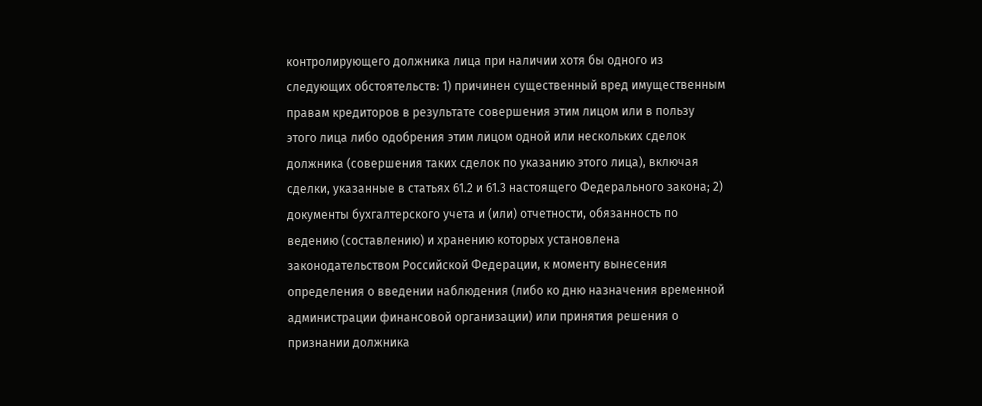контролирующего должника лица при наличии хотя бы одного из следующих обстоятельств: 1) причинен существенный вред имущественным правам кредиторов в результате совершения этим лицом или в пользу этого лица либо одобрения этим лицом одной или нескольких сделок должника (совершения таких сделок по указанию этого лица), включая сделки, указанные в статьях 61.2 и 61.3 настоящего Федерального закона; 2) документы бухгалтерского учета и (или) отчетности, обязанность по ведению (составлению) и хранению которых установлена законодательством Российской Федерации, к моменту вынесения определения о введении наблюдения (либо ко дню назначения временной администрации финансовой организации) или принятия решения о признании должника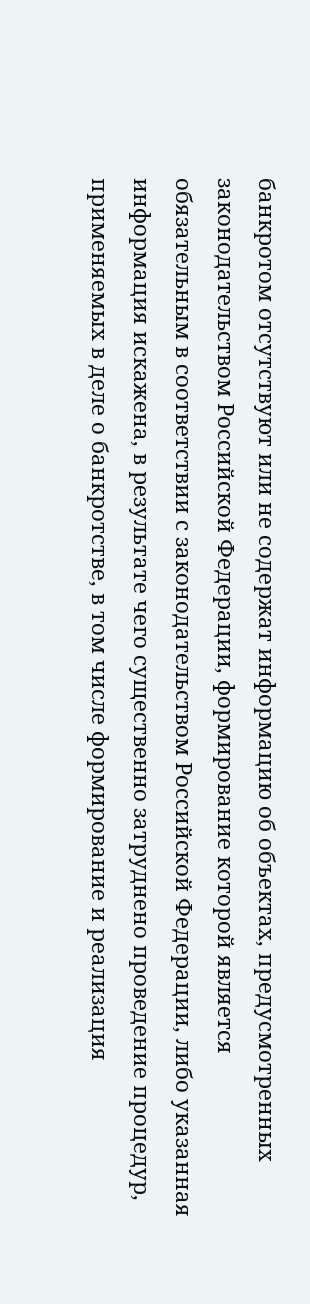банкротом отсутствуют или не содержат информацию об объектах, предусмотренных законодательством Российской Федерации, формирование которой является обязательным в соответствии с законодательством Российской Федерации, либо указанная информация искажена, в результате чего существенно затруднено проведение процедур, применяемых в деле о банкротстве, в том числе формирование и реализация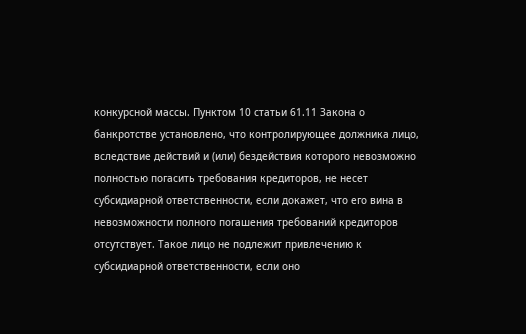конкурсной массы. Пунктом 10 статьи 61.11 Закона о банкротстве установлено, что контролирующее должника лицо, вследствие действий и (или) бездействия которого невозможно полностью погасить требования кредиторов, не несет субсидиарной ответственности, если докажет, что его вина в невозможности полного погашения требований кредиторов отсутствует. Такое лицо не подлежит привлечению к субсидиарной ответственности, если оно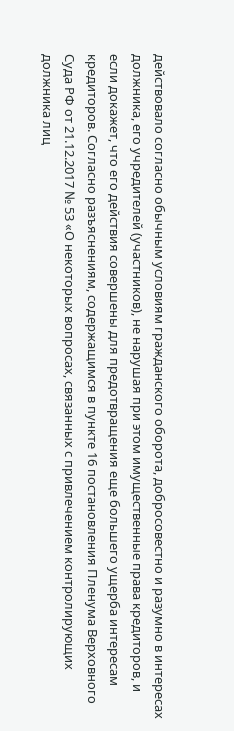действовало согласно обычным условиям гражданского оборота, добросовестно и разумно в интересах должника, его учредителей (участников), не нарушая при этом имущественные права кредиторов, и если докажет, что его действия совершены для предотвращения еще большего ущерба интересам кредиторов. Согласно разъяснениям, содержащимся в пункте 16 постановления Пленума Верховного Суда РФ от 21.12.2017 № 53 «О некоторых вопросах, связанных с привлечением контролирующих должника лиц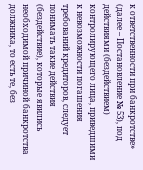к ответственности при банкротстве» (далее – Постановление № 53), под действиями (бездействием) контролирующего лица, приведшими к невозможности погашения требований кредиторов, следует понимать такие действия (бездействие), которые явились необходимой причиной банкротства должника, то есть те, без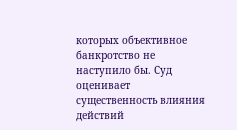которых объективное банкротство не наступило бы. Суд оценивает существенность влияния действий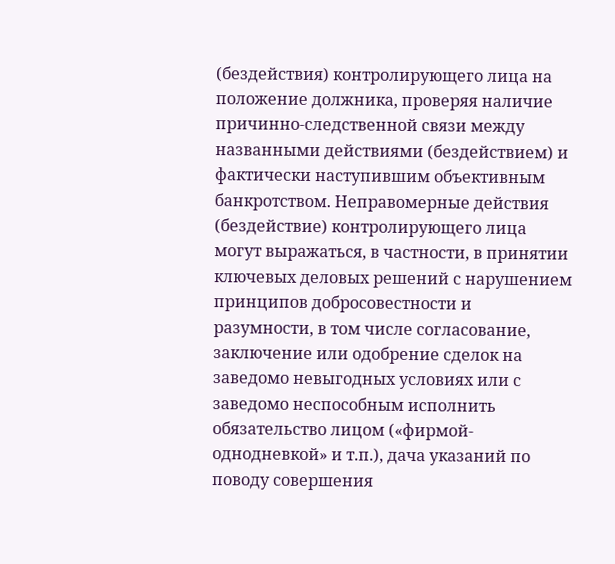(бездействия) контролирующего лица на положение должника, проверяя наличие причинно-следственной связи между названными действиями (бездействием) и фактически наступившим объективным банкротством. Неправомерные действия (бездействие) контролирующего лица могут выражаться, в частности, в принятии ключевых деловых решений с нарушением принципов добросовестности и разумности, в том числе согласование, заключение или одобрение сделок на заведомо невыгодных условиях или с заведомо неспособным исполнить обязательство лицом («фирмой-однодневкой» и т.п.), дача указаний по поводу совершения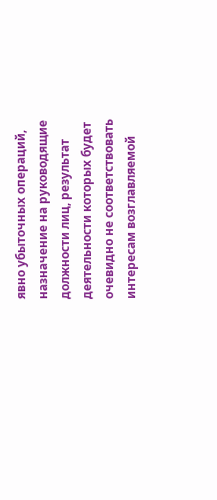явно убыточных операций, назначение на руководящие должности лиц, результат деятельности которых будет очевидно не соответствовать интересам возглавляемой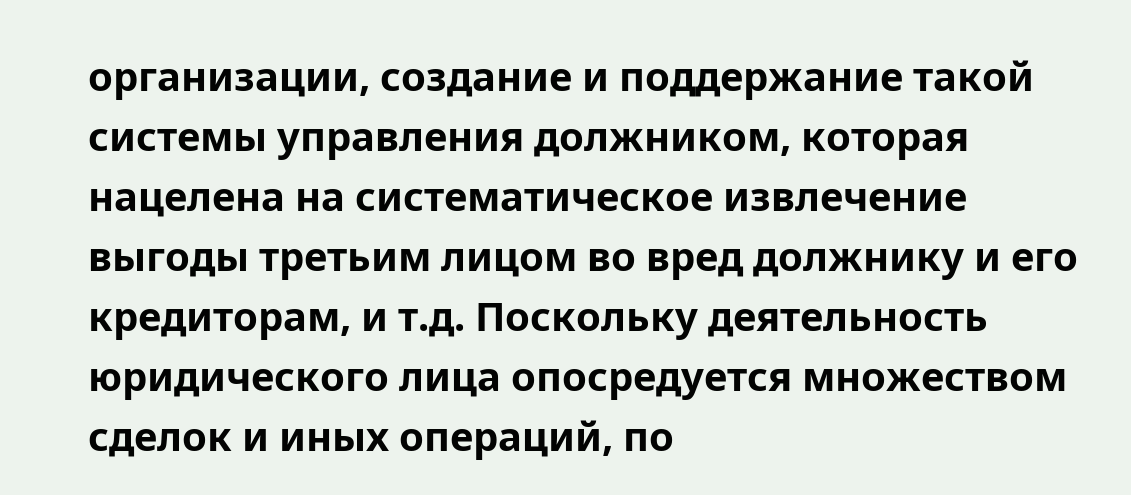организации, создание и поддержание такой системы управления должником, которая нацелена на систематическое извлечение выгоды третьим лицом во вред должнику и его кредиторам, и т.д. Поскольку деятельность юридического лица опосредуется множеством сделок и иных операций, по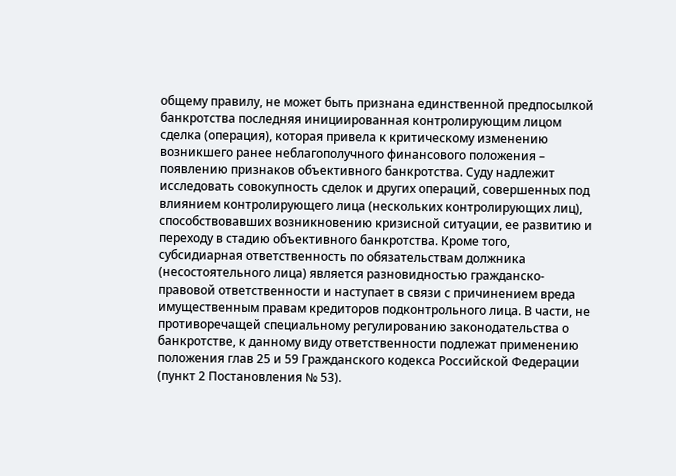общему правилу, не может быть признана единственной предпосылкой банкротства последняя инициированная контролирующим лицом сделка (операция), которая привела к критическому изменению возникшего ранее неблагополучного финансового положения – появлению признаков объективного банкротства. Суду надлежит исследовать совокупность сделок и других операций, совершенных под влиянием контролирующего лица (нескольких контролирующих лиц), способствовавших возникновению кризисной ситуации, ее развитию и переходу в стадию объективного банкротства. Кроме того, субсидиарная ответственность по обязательствам должника (несостоятельного лица) является разновидностью гражданско-правовой ответственности и наступает в связи с причинением вреда имущественным правам кредиторов подконтрольного лица. В части, не противоречащей специальному регулированию законодательства о банкротстве, к данному виду ответственности подлежат применению положения глав 25 и 59 Гражданского кодекса Российской Федерации (пункт 2 Постановления № 53).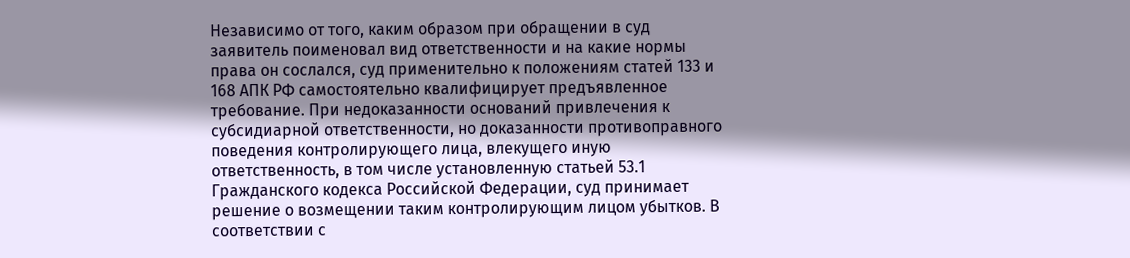Независимо от того, каким образом при обращении в суд заявитель поименовал вид ответственности и на какие нормы права он сослался, суд применительно к положениям статей 133 и 168 АПК РФ самостоятельно квалифицирует предъявленное требование. При недоказанности оснований привлечения к субсидиарной ответственности, но доказанности противоправного поведения контролирующего лица, влекущего иную ответственность, в том числе установленную статьей 53.1 Гражданского кодекса Российской Федерации, суд принимает решение о возмещении таким контролирующим лицом убытков. В соответствии с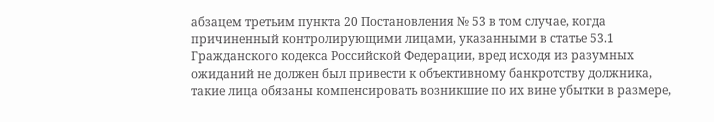абзацем третьим пункта 20 Постановления № 53 в том случае, когда причиненный контролирующими лицами, указанными в статье 53.1 Гражданского кодекса Российской Федерации, вред исходя из разумных ожиданий не должен был привести к объективному банкротству должника, такие лица обязаны компенсировать возникшие по их вине убытки в размере,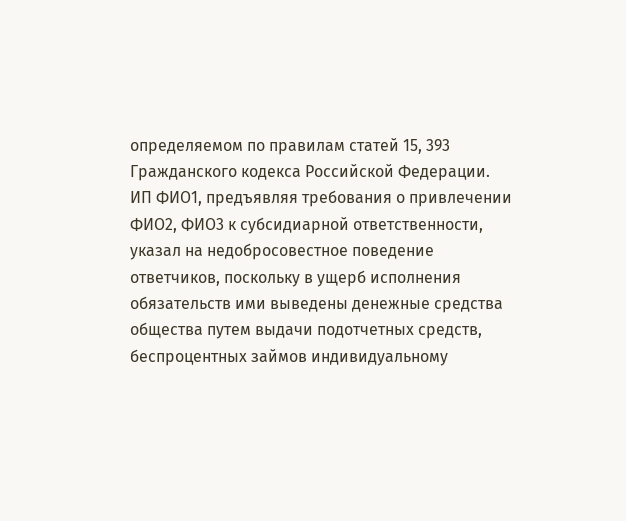определяемом по правилам статей 15, 393 Гражданского кодекса Российской Федерации. ИП ФИО1, предъявляя требования о привлечении ФИО2, ФИО3 к субсидиарной ответственности, указал на недобросовестное поведение ответчиков, поскольку в ущерб исполнения обязательств ими выведены денежные средства общества путем выдачи подотчетных средств, беспроцентных займов индивидуальному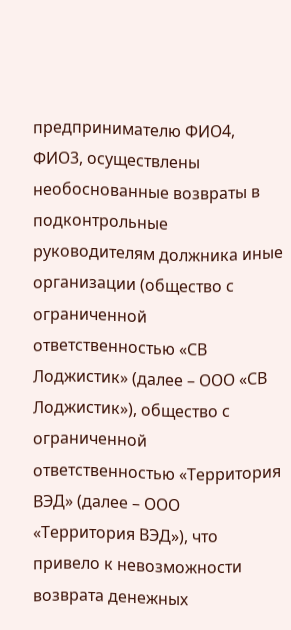предпринимателю ФИО4, ФИО3, осуществлены необоснованные возвраты в подконтрольные руководителям должника иные организации (общество с ограниченной ответственностью «СВ Лоджистик» (далее – ООО «СВ Лоджистик»), общество с ограниченной ответственностью «Территория ВЭД» (далее – ООО «Территория ВЭД»), что привело к невозможности возврата денежных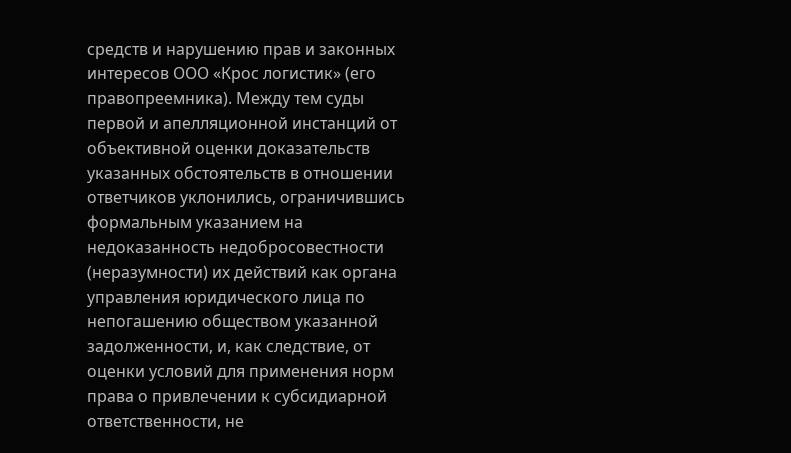средств и нарушению прав и законных интересов ООО «Крос логистик» (его правопреемника). Между тем суды первой и апелляционной инстанций от объективной оценки доказательств указанных обстоятельств в отношении ответчиков уклонились, ограничившись формальным указанием на недоказанность недобросовестности (неразумности) их действий как органа управления юридического лица по непогашению обществом указанной задолженности, и, как следствие, от оценки условий для применения норм права о привлечении к субсидиарной ответственности, не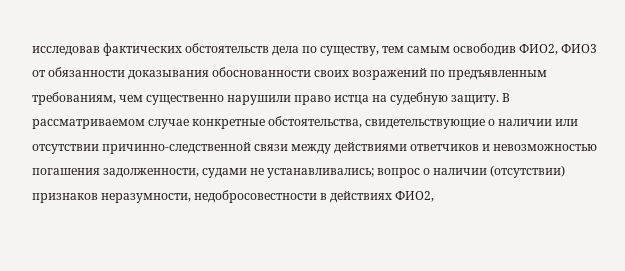исследовав фактических обстоятельств дела по существу, тем самым освободив ФИО2, ФИО3 от обязанности доказывания обоснованности своих возражений по предъявленным требованиям, чем существенно нарушили право истца на судебную защиту. В рассматриваемом случае конкретные обстоятельства, свидетельствующие о наличии или отсутствии причинно-следственной связи между действиями ответчиков и невозможностью погашения задолженности, судами не устанавливались; вопрос о наличии (отсутствии) признаков неразумности, недобросовестности в действиях ФИО2,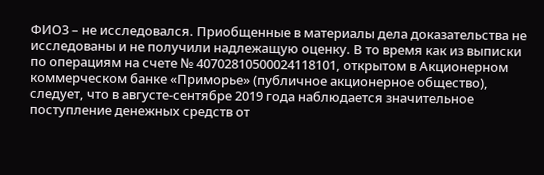ФИО3 – не исследовался. Приобщенные в материалы дела доказательства не исследованы и не получили надлежащую оценку. В то время как из выписки по операциям на счете № 40702810500024118101, открытом в Акционерном коммерческом банке «Приморье» (публичное акционерное общество), следует, что в августе-сентябре 2019 года наблюдается значительное поступление денежных средств от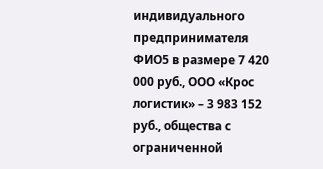индивидуального предпринимателя ФИО5 в размере 7 420 000 руб., ООО «Крос логистик» – 3 983 152 руб., общества с ограниченной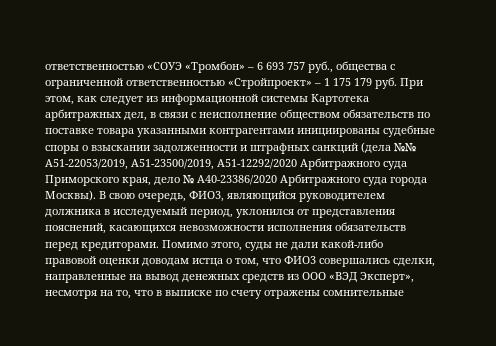ответственностью «СОУЭ «Тромбон» – 6 693 757 руб., общества с ограниченной ответственностью «Стройпроект» – 1 175 179 руб. При этом, как следует из информационной системы Картотека арбитражных дел, в связи с неисполнение обществом обязательств по поставке товара указанными контрагентами инициированы судебные споры о взыскании задолженности и штрафных санкций (дела №№ А51-22053/2019, А51-23500/2019, А51-12292/2020 Арбитражного суда Приморского края, дело № А40-23386/2020 Арбитражного суда города Москвы). В свою очередь, ФИО3, являющийся руководителем должника в исследуемый период, уклонился от представления пояснений, касающихся невозможности исполнения обязательств перед кредиторами. Помимо этого, суды не дали какой-либо правовой оценки доводам истца о том, что ФИО3 совершались сделки, направленные на вывод денежных средств из ООО «ВЭД Эксперт», несмотря на то, что в выписке по счету отражены сомнительные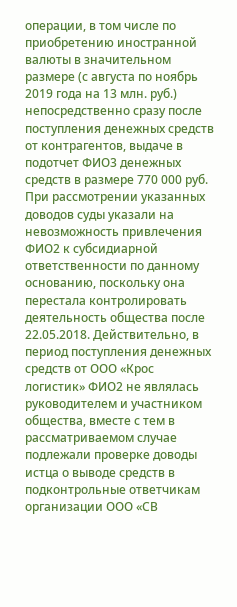операции, в том числе по приобретению иностранной валюты в значительном размере (с августа по ноябрь 2019 года на 13 млн. руб.) непосредственно сразу после поступления денежных средств от контрагентов, выдаче в подотчет ФИО3 денежных средств в размере 770 000 руб. При рассмотрении указанных доводов суды указали на невозможность привлечения ФИО2 к субсидиарной ответственности по данному основанию, поскольку она перестала контролировать деятельность общества после 22.05.2018. Действительно, в период поступления денежных средств от ООО «Крос логистик» ФИО2 не являлась руководителем и участником общества, вместе с тем в рассматриваемом случае подлежали проверке доводы истца о выводе средств в подконтрольные ответчикам организации ООО «СВ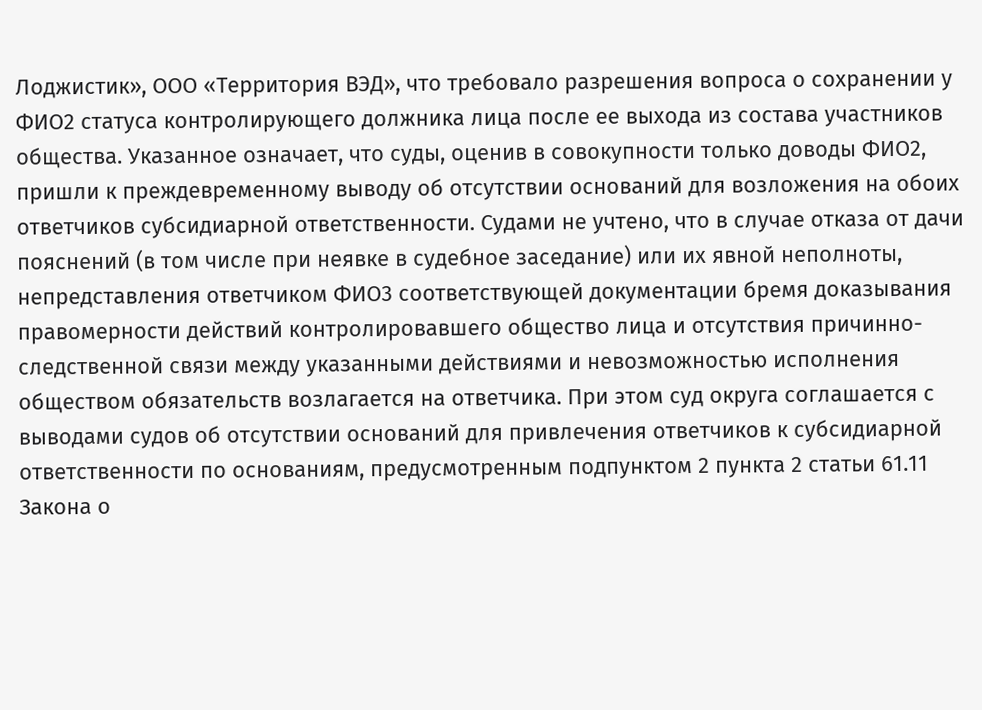Лоджистик», ООО «Территория ВЭД», что требовало разрешения вопроса о сохранении у ФИО2 статуса контролирующего должника лица после ее выхода из состава участников общества. Указанное означает, что суды, оценив в совокупности только доводы ФИО2, пришли к преждевременному выводу об отсутствии оснований для возложения на обоих ответчиков субсидиарной ответственности. Судами не учтено, что в случае отказа от дачи пояснений (в том числе при неявке в судебное заседание) или их явной неполноты, непредставления ответчиком ФИО3 соответствующей документации бремя доказывания правомерности действий контролировавшего общество лица и отсутствия причинно-следственной связи между указанными действиями и невозможностью исполнения обществом обязательств возлагается на ответчика. При этом суд округа соглашается с выводами судов об отсутствии оснований для привлечения ответчиков к субсидиарной ответственности по основаниям, предусмотренным подпунктом 2 пункта 2 статьи 61.11 Закона о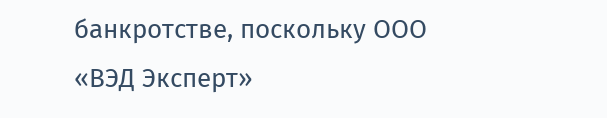банкротстве, поскольку ООО «ВЭД Эксперт»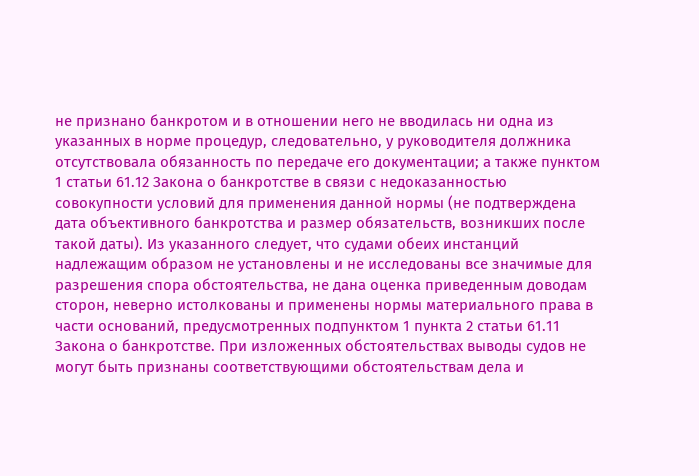не признано банкротом и в отношении него не вводилась ни одна из указанных в норме процедур, следовательно, у руководителя должника отсутствовала обязанность по передаче его документации; а также пунктом 1 статьи 61.12 Закона о банкротстве в связи с недоказанностью совокупности условий для применения данной нормы (не подтверждена дата объективного банкротства и размер обязательств, возникших после такой даты). Из указанного следует, что судами обеих инстанций надлежащим образом не установлены и не исследованы все значимые для разрешения спора обстоятельства, не дана оценка приведенным доводам сторон, неверно истолкованы и применены нормы материального права в части оснований, предусмотренных подпунктом 1 пункта 2 статьи 61.11 Закона о банкротстве. При изложенных обстоятельствах выводы судов не могут быть признаны соответствующими обстоятельствам дела и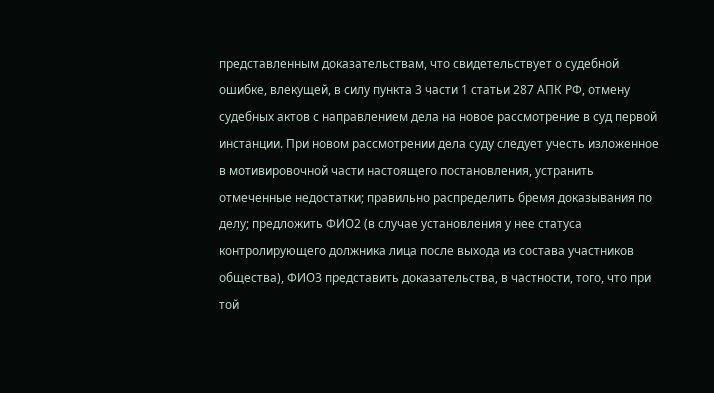представленным доказательствам, что свидетельствует о судебной ошибке, влекущей, в силу пункта 3 части 1 статьи 287 АПК РФ, отмену судебных актов с направлением дела на новое рассмотрение в суд первой инстанции. При новом рассмотрении дела суду следует учесть изложенное в мотивировочной части настоящего постановления, устранить отмеченные недостатки; правильно распределить бремя доказывания по делу; предложить ФИО2 (в случае установления у нее статуса контролирующего должника лица после выхода из состава участников общества), ФИО3 представить доказательства, в частности, того, что при той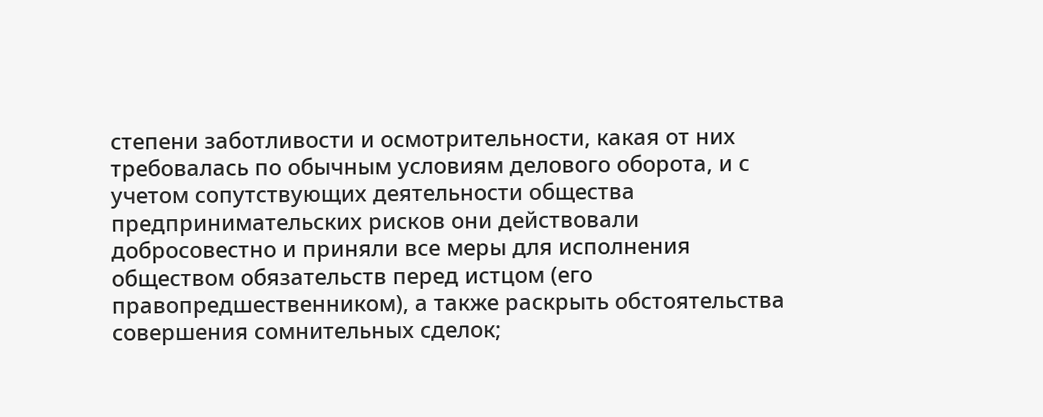степени заботливости и осмотрительности, какая от них требовалась по обычным условиям делового оборота, и с учетом сопутствующих деятельности общества предпринимательских рисков они действовали добросовестно и приняли все меры для исполнения обществом обязательств перед истцом (его правопредшественником), а также раскрыть обстоятельства совершения сомнительных сделок;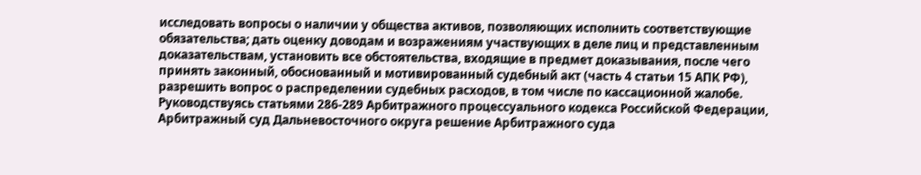исследовать вопросы о наличии у общества активов, позволяющих исполнить соответствующие обязательства; дать оценку доводам и возражениям участвующих в деле лиц и представленным доказательствам, установить все обстоятельства, входящие в предмет доказывания, после чего принять законный, обоснованный и мотивированный судебный акт (часть 4 статьи 15 АПК РФ), разрешить вопрос о распределении судебных расходов, в том числе по кассационной жалобе. Руководствуясь статьями 286-289 Арбитражного процессуального кодекса Российской Федерации, Арбитражный суд Дальневосточного округа решение Арбитражного суда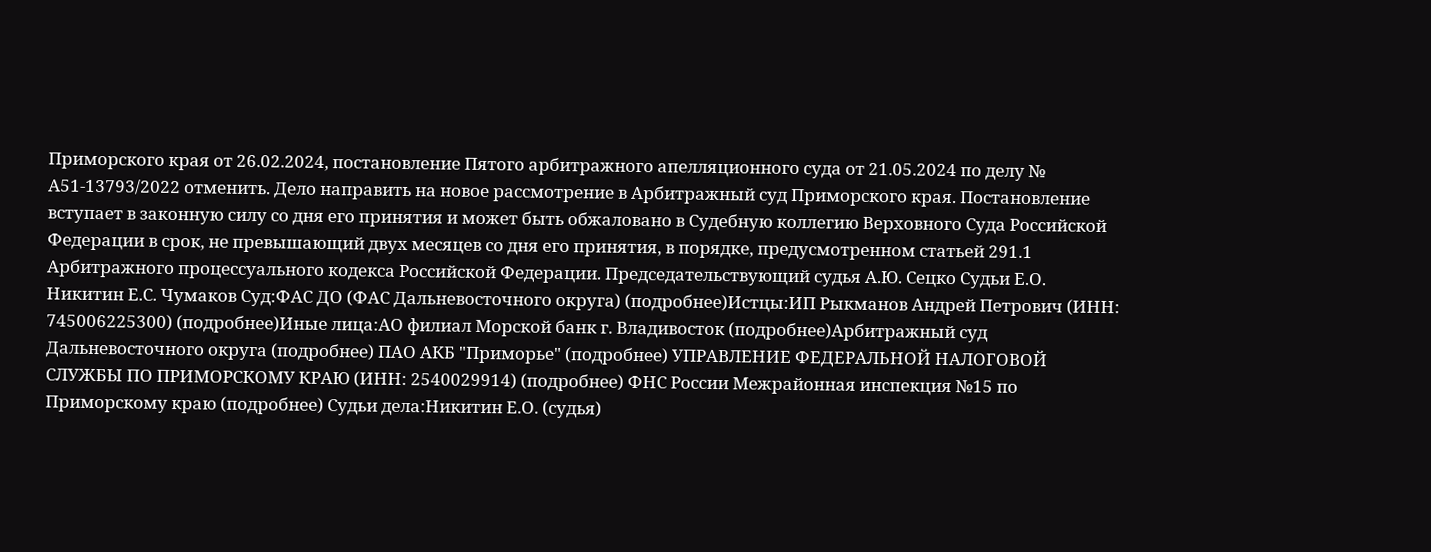Приморского края от 26.02.2024, постановление Пятого арбитражного апелляционного суда от 21.05.2024 по делу № А51-13793/2022 отменить. Дело направить на новое рассмотрение в Арбитражный суд Приморского края. Постановление вступает в законную силу со дня его принятия и может быть обжаловано в Судебную коллегию Верховного Суда Российской Федерации в срок, не превышающий двух месяцев со дня его принятия, в порядке, предусмотренном статьей 291.1 Арбитражного процессуального кодекса Российской Федерации. Председательствующий судья А.Ю. Сецко Судьи Е.О. Никитин Е.С. Чумаков Суд:ФАС ДО (ФАС Дальневосточного округа) (подробнее)Истцы:ИП Рыкманов Андрей Петрович (ИНН: 745006225300) (подробнее)Иные лица:АО филиал Морской банк г. Владивосток (подробнее)Арбитражный суд Дальневосточного округа (подробнее) ПАО АКБ "Приморье" (подробнее) УПРАВЛЕНИЕ ФЕДЕРАЛЬНОЙ НАЛОГОВОЙ СЛУЖБЫ ПО ПРИМОРСКОМУ КРАЮ (ИНН: 2540029914) (подробнее) ФНС России Межрайонная инспекция №15 по Приморскому краю (подробнее) Судьи дела:Никитин Е.О. (судья)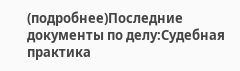(подробнее)Последние документы по делу:Судебная практика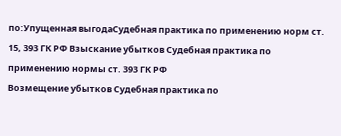по:Упущенная выгодаСудебная практика по применению норм ст. 15, 393 ГК РФ Взыскание убытков Судебная практика по применению нормы ст. 393 ГК РФ
Возмещение убытков Судебная практика по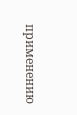применению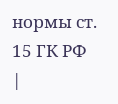нормы ст. 15 ГК РФ |